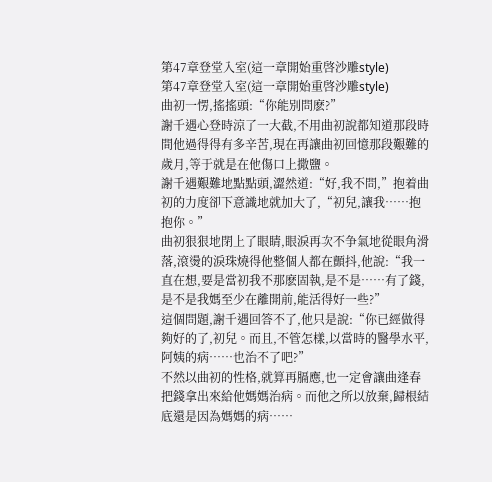第47章登堂入室(這一章開始重啓沙雕style)
第47章登堂入室(這一章開始重啓沙雕style)
曲初一愣,搖搖頭:“你能別問麽?”
謝千遇心登時涼了一大截,不用曲初說都知道那段時間他過得得有多辛苦,現在再讓曲初回憶那段艱難的歲月,等于就是在他傷口上撒鹽。
謝千遇艱難地點點頭,澀然道:“好,我不問,”抱着曲初的力度卻下意識地就加大了,“初兒,讓我……抱抱你。”
曲初狠狠地閉上了眼睛,眼淚再次不争氣地從眼角滑落,滾燙的淚珠燒得他整個人都在顫抖,他說:“我一直在想,要是當初我不那麽固執,是不是……有了錢,是不是我媽至少在離開前,能活得好一些?”
這個問題,謝千遇回答不了,他只是說:“你已經做得夠好的了,初兒。而且,不管怎樣,以當時的醫學水平,阿姨的病……也治不了吧?”
不然以曲初的性格,就算再膈應,也一定會讓曲逢春把錢拿出來給他媽媽治病。而他之所以放棄,歸根結底還是因為媽媽的病……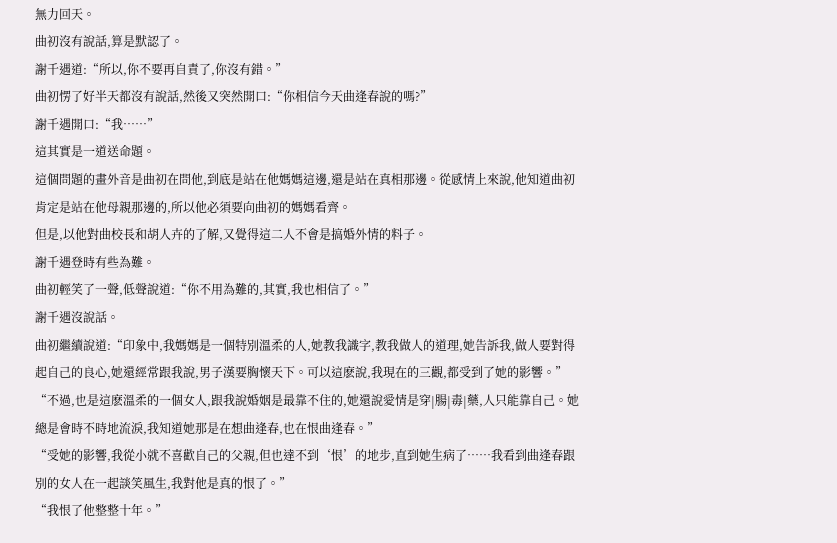無力回天。
曲初沒有說話,算是默認了。
謝千遇道:“所以,你不要再自責了,你沒有錯。”
曲初愣了好半天都沒有說話,然後又突然開口:“你相信今天曲逢春說的嗎?”
謝千遇開口:“我……”
這其實是一道送命題。
這個問題的畫外音是曲初在問他,到底是站在他媽媽這邊,還是站在真相那邊。從感情上來說,他知道曲初肯定是站在他母親那邊的,所以他必須要向曲初的媽媽看齊。
但是,以他對曲校長和胡人卉的了解,又覺得這二人不會是搞婚外情的料子。
謝千遇登時有些為難。
曲初輕笑了一聲,低聲說道:“你不用為難的,其實,我也相信了。”
謝千遇沒說話。
曲初繼續說道:“印象中,我媽媽是一個特別溫柔的人,她教我識字,教我做人的道理,她告訴我,做人要對得起自己的良心,她還經常跟我說,男子漢要胸懷天下。可以這麽說,我現在的三觀,都受到了她的影響。”
“不過,也是這麽溫柔的一個女人,跟我說婚姻是最靠不住的,她還說愛情是穿|腸|毒|藥,人只能靠自己。她總是會時不時地流淚,我知道她那是在想曲逢春,也在恨曲逢春。”
“受她的影響,我從小就不喜歡自己的父親,但也達不到‘恨’的地步,直到她生病了……我看到曲逢春跟別的女人在一起談笑風生,我對他是真的恨了。”
“我恨了他整整十年。”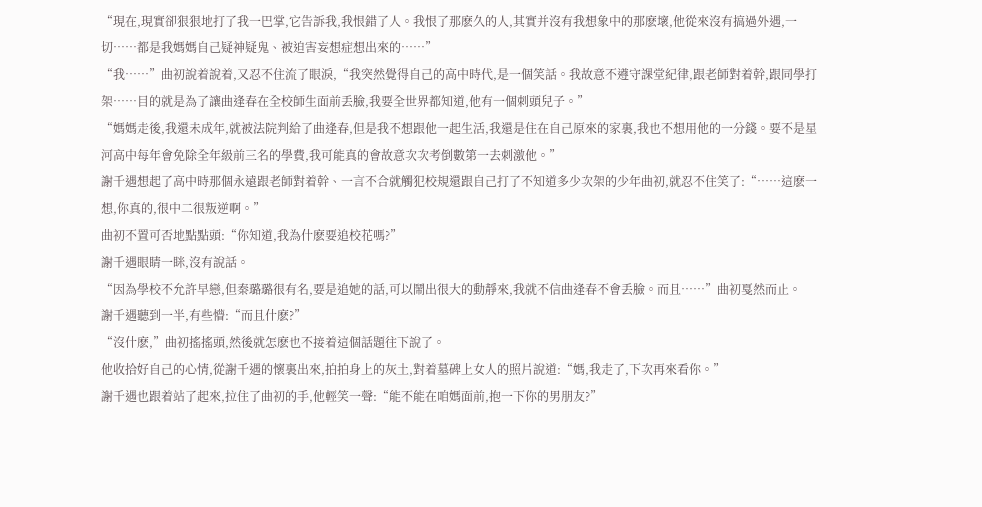“現在,現實卻狠狠地打了我一巴掌,它告訴我,我恨錯了人。我恨了那麽久的人,其實并沒有我想象中的那麽壞,他從來沒有搞過外遇,一切……都是我媽媽自己疑神疑鬼、被迫害妄想症想出來的……”
“我……”曲初說着說着,又忍不住流了眼淚,“我突然覺得自己的高中時代,是一個笑話。我故意不遵守課堂紀律,跟老師對着幹,跟同學打架……目的就是為了讓曲逢春在全校師生面前丢臉,我要全世界都知道,他有一個刺頭兒子。”
“媽媽走後,我還未成年,就被法院判給了曲逢春,但是我不想跟他一起生活,我還是住在自己原來的家裏,我也不想用他的一分錢。要不是星河高中每年會免除全年級前三名的學費,我可能真的會故意次次考倒數第一去刺激他。”
謝千遇想起了高中時那個永遠跟老師對着幹、一言不合就觸犯校規還跟自己打了不知道多少次架的少年曲初,就忍不住笑了:“……這麽一想,你真的,很中二很叛逆啊。”
曲初不置可否地點點頭:“你知道,我為什麽要追校花嗎?”
謝千遇眼睛一眯,沒有說話。
“因為學校不允許早戀,但秦璐璐很有名,要是追她的話,可以鬧出很大的動靜來,我就不信曲逢春不會丢臉。而且……”曲初戛然而止。
謝千遇聽到一半,有些懵:“而且什麽?”
“沒什麽,”曲初搖搖頭,然後就怎麽也不接着這個話題往下說了。
他收拾好自己的心情,從謝千遇的懷裏出來,拍拍身上的灰土,對着墓碑上女人的照片說道:“媽,我走了,下次再來看你。”
謝千遇也跟着站了起來,拉住了曲初的手,他輕笑一聲:“能不能在咱媽面前,抱一下你的男朋友?”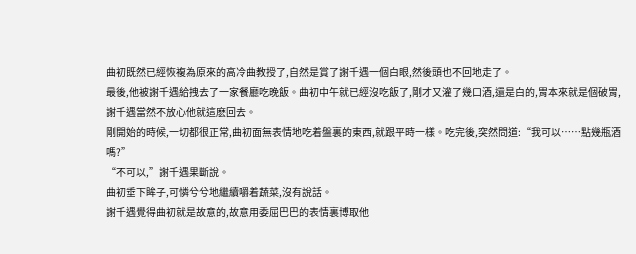曲初既然已經恢複為原來的高冷曲教授了,自然是賞了謝千遇一個白眼,然後頭也不回地走了。
最後,他被謝千遇給拽去了一家餐廳吃晚飯。曲初中午就已經沒吃飯了,剛才又灌了幾口酒,還是白的,胃本來就是個破胃,謝千遇當然不放心他就這麽回去。
剛開始的時候,一切都很正常,曲初面無表情地吃着盤裏的東西,就跟平時一樣。吃完後,突然問道:“我可以……點幾瓶酒嗎?”
“不可以,”謝千遇果斷說。
曲初垂下眸子,可憐兮兮地繼續嚼着蔬菜,沒有說話。
謝千遇覺得曲初就是故意的,故意用委屈巴巴的表情裏博取他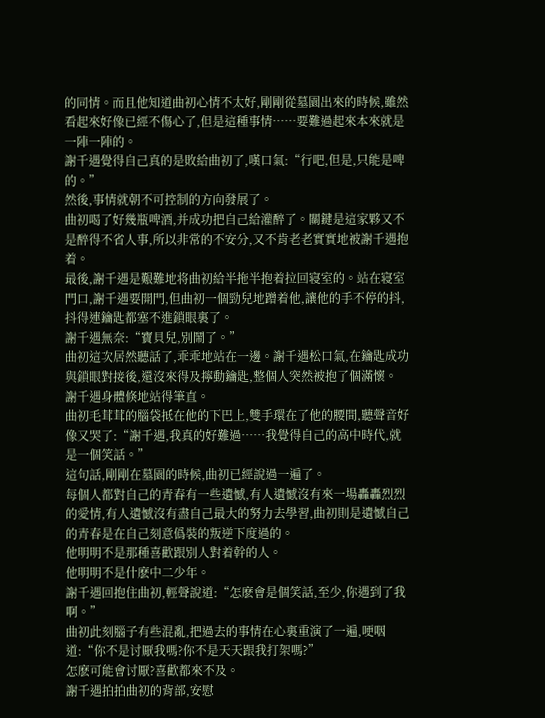的同情。而且他知道曲初心情不太好,剛剛從墓園出來的時候,雖然看起來好像已經不傷心了,但是這種事情……要難過起來本來就是一陣一陣的。
謝千遇覺得自己真的是敗給曲初了,嘆口氣:“行吧,但是,只能是啤的。”
然後,事情就朝不可控制的方向發展了。
曲初喝了好幾瓶啤酒,并成功把自己給灌醉了。關鍵是這家夥又不是醉得不省人事,所以非常的不安分,又不肯老老實實地被謝千遇抱着。
最後,謝千遇是艱難地将曲初給半拖半抱着拉回寝室的。站在寝室門口,謝千遇要開門,但曲初一個勁兒地蹭着他,讓他的手不停的抖,抖得連鑰匙都塞不進鎖眼裏了。
謝千遇無奈:“寶貝兒,別鬧了。”
曲初這次居然聽話了,乖乖地站在一邊。謝千遇松口氣,在鑰匙成功與鎖眼對接後,還沒來得及擰動鑰匙,整個人突然被抱了個滿懷。
謝千遇身體倏地站得筆直。
曲初毛茸茸的腦袋抵在他的下巴上,雙手環在了他的腰間,聽聲音好像又哭了:“謝千遇,我真的好難過……我覺得自己的高中時代,就是一個笑話。”
這句話,剛剛在墓園的時候,曲初已經說過一遍了。
每個人都對自己的青春有一些遺憾,有人遺憾沒有來一場轟轟烈烈的愛情,有人遺憾沒有盡自己最大的努力去學習,曲初則是遺憾自己的青春是在自己刻意僞裝的叛逆下度過的。
他明明不是那種喜歡跟別人對着幹的人。
他明明不是什麽中二少年。
謝千遇回抱住曲初,輕聲說道:“怎麽會是個笑話,至少,你遇到了我啊。”
曲初此刻腦子有些混亂,把過去的事情在心裏重演了一遍,哽咽道:“你不是讨厭我嗎?你不是天天跟我打架嗎?”
怎麽可能會讨厭?喜歡都來不及。
謝千遇拍拍曲初的背部,安慰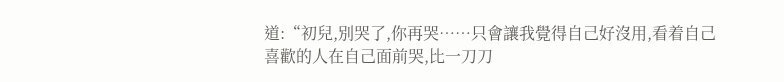道:“初兒,別哭了,你再哭……只會讓我覺得自己好沒用,看着自己喜歡的人在自己面前哭,比一刀刀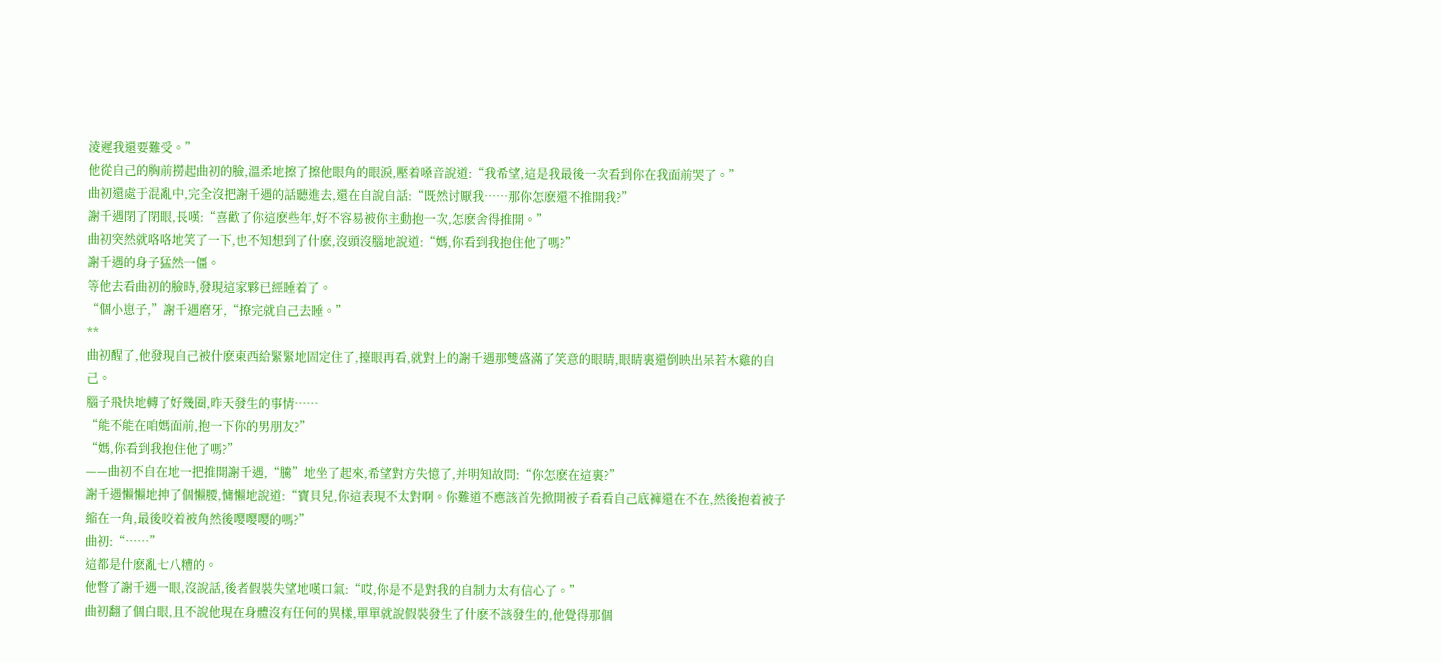淩遲我還要難受。”
他從自己的胸前撈起曲初的臉,溫柔地擦了擦他眼角的眼淚,壓着嗓音說道:“我希望,這是我最後一次看到你在我面前哭了。”
曲初還處于混亂中,完全沒把謝千遇的話聽進去,還在自說自話:“既然讨厭我……那你怎麽還不推開我?”
謝千遇閉了閉眼,長嘆:“喜歡了你這麽些年,好不容易被你主動抱一次,怎麽舍得推開。”
曲初突然就咯咯地笑了一下,也不知想到了什麽,沒頭沒腦地說道:“媽,你看到我抱住他了嗎?”
謝千遇的身子猛然一僵。
等他去看曲初的臉時,發現這家夥已經睡着了。
“個小崽子,”謝千遇磨牙,“撩完就自己去睡。”
**
曲初醒了,他發現自己被什麽東西給緊緊地固定住了,擡眼再看,就對上的謝千遇那雙盛滿了笑意的眼睛,眼睛裏還倒映出呆若木雞的自己。
腦子飛快地轉了好幾圈,昨天發生的事情……
“能不能在咱媽面前,抱一下你的男朋友?”
“媽,你看到我抱住他了嗎?”
——曲初不自在地一把推開謝千遇,“騰”地坐了起來,希望對方失憶了,并明知故問:“你怎麽在這裏?”
謝千遇懶懶地抻了個懶腰,慵懶地說道:“寶貝兒,你這表現不太對啊。你難道不應該首先掀開被子看看自己底褲還在不在,然後抱着被子縮在一角,最後咬着被角然後嘤嘤嘤的嗎?”
曲初:“……”
這都是什麽亂七八糟的。
他瞥了謝千遇一眼,沒說話,後者假裝失望地嘆口氣:“哎,你是不是對我的自制力太有信心了。”
曲初翻了個白眼,且不說他現在身體沒有任何的異樣,單單就說假裝發生了什麽不該發生的,他覺得那個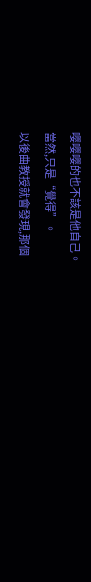嘤嘤嘤的也不該是他自己。
當然,只是“覺得”。
以後曲教授就會發現,那個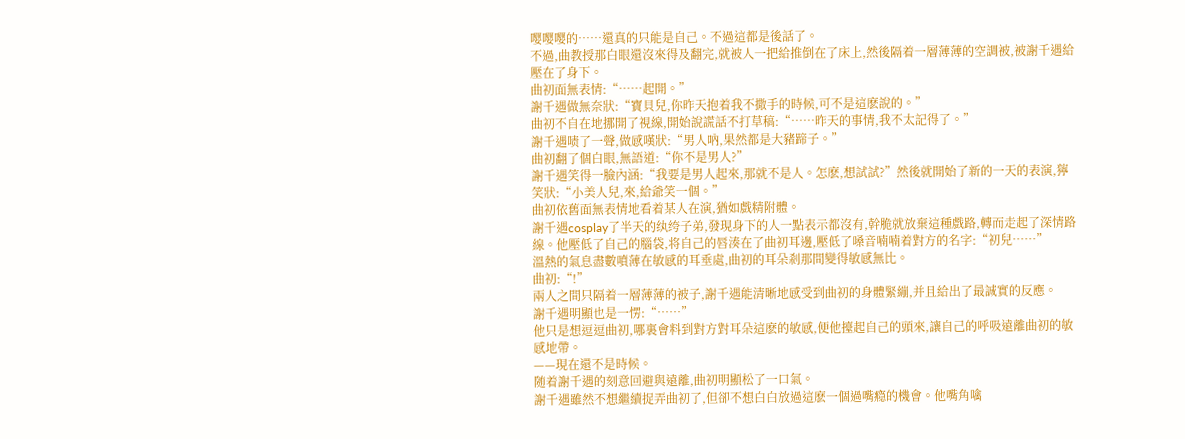嘤嘤嘤的……還真的只能是自己。不過這都是後話了。
不過,曲教授那白眼還沒來得及翻完,就被人一把給推倒在了床上,然後隔着一層薄薄的空調被,被謝千遇給壓在了身下。
曲初面無表情:“……起開。”
謝千遇做無奈狀:“寶貝兒,你昨天抱着我不撒手的時候,可不是這麽說的。”
曲初不自在地挪開了視線,開始說謊話不打草稿:“……昨天的事情,我不太記得了。”
謝千遇啧了一聲,做感嘆狀:“男人吶,果然都是大豬蹄子。”
曲初翻了個白眼,無語道:“你不是男人?”
謝千遇笑得一臉內涵:“我要是男人起來,那就不是人。怎麽,想試試?”然後就開始了新的一天的表演,獰笑狀:“小美人兒,來,給爺笑一個。”
曲初依舊面無表情地看着某人在演,猶如戲精附體。
謝千遇cosplay了半天的纨绔子弟,發現身下的人一點表示都沒有,幹脆就放棄這種戲路,轉而走起了深情路線。他壓低了自己的腦袋,将自己的唇湊在了曲初耳邊,壓低了嗓音喃喃着對方的名字:“初兒……”
溫熱的氣息盡數噴薄在敏感的耳垂處,曲初的耳朵剎那間變得敏感無比。
曲初:“!”
兩人之間只隔着一層薄薄的被子,謝千遇能清晰地感受到曲初的身體緊繃,并且給出了最誠實的反應。
謝千遇明顯也是一愣:“……”
他只是想逗逗曲初,哪裏會料到對方對耳朵這麽的敏感,便他擡起自己的頭來,讓自己的呼吸遠離曲初的敏感地帶。
——現在還不是時候。
随着謝千遇的刻意回避與遠離,曲初明顯松了一口氣。
謝千遇雖然不想繼續捉弄曲初了,但卻不想白白放過這麽一個過嘴瘾的機會。他嘴角噙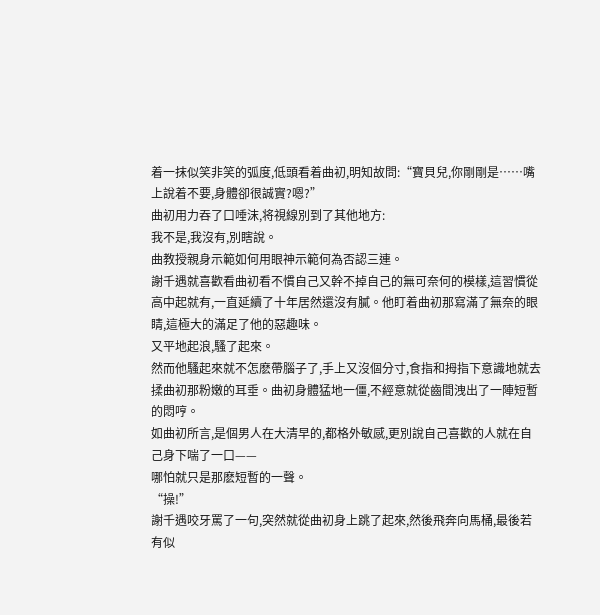着一抹似笑非笑的弧度,低頭看着曲初,明知故問:“寶貝兒,你剛剛是……嘴上說着不要,身體卻很誠實?嗯?”
曲初用力吞了口唾沫,将視線別到了其他地方:
我不是,我沒有,別瞎說。
曲教授親身示範如何用眼神示範何為否認三連。
謝千遇就喜歡看曲初看不慣自己又幹不掉自己的無可奈何的模樣,這習慣從高中起就有,一直延續了十年居然還沒有膩。他盯着曲初那寫滿了無奈的眼睛,這極大的滿足了他的惡趣味。
又平地起浪,騷了起來。
然而他騷起來就不怎麽帶腦子了,手上又沒個分寸,食指和拇指下意識地就去揉曲初那粉嫩的耳垂。曲初身體猛地一僵,不經意就從齒間洩出了一陣短暫的悶哼。
如曲初所言,是個男人在大清早的,都格外敏感,更別說自己喜歡的人就在自己身下喘了一口——
哪怕就只是那麽短暫的一聲。
“操!”
謝千遇咬牙罵了一句,突然就從曲初身上跳了起來,然後飛奔向馬桶,最後若有似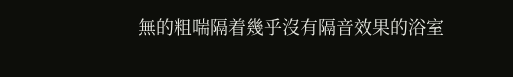無的粗喘隔着幾乎沒有隔音效果的浴室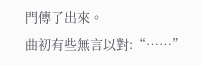門傳了出來。
曲初有些無言以對:“……”